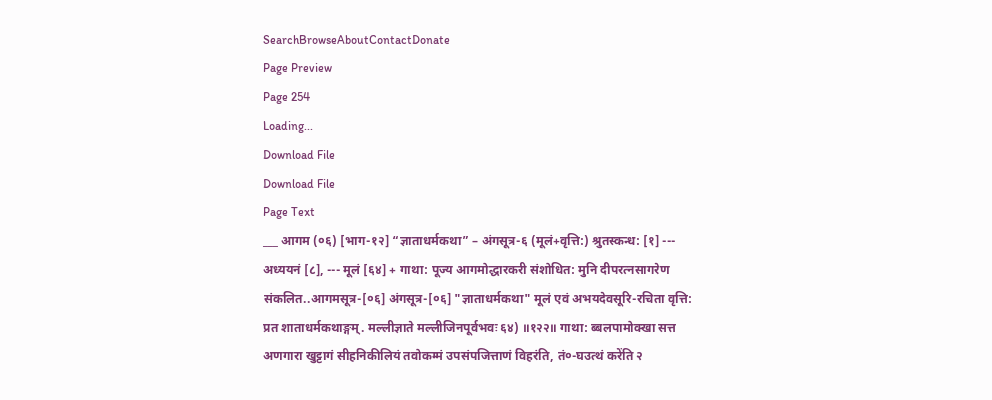SearchBrowseAboutContactDonate
Page Preview
Page 254
Loading...
Download File
Download File
Page Text
___ आगम (०६) [भाग-१२] “ज्ञाताधर्मकथा” – अंगसूत्र-६ (मूलं+वृत्ति:) श्रुतस्कन्ध: [१] --- अध्ययनं [८], --- मूलं [६४] + गाथा: पूज्य आगमोद्धारकरी संशोधित: मुनि दीपरत्नसागरेण संकलित..आगमसूत्र-[०६] अंगसूत्र-[०६] "ज्ञाताधर्मकथा" मूलं एवं अभयदेवसूरि-रचिता वृत्ति: प्रत शाताधर्मकथाङ्गम्. मल्लीज्ञाते मल्लीजिनपूर्वभवः ६४) ॥१२२॥ गाथा: ब्बलपामोक्खा सत्त अणगारा खुट्टागं सीहनिकीलियं तवोकम्मं उपसंपजित्ताणं विहरंति, तं०-घउत्थं करेंति २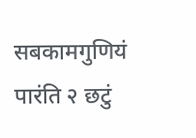सबकामगुणियं पारंति २ छटुं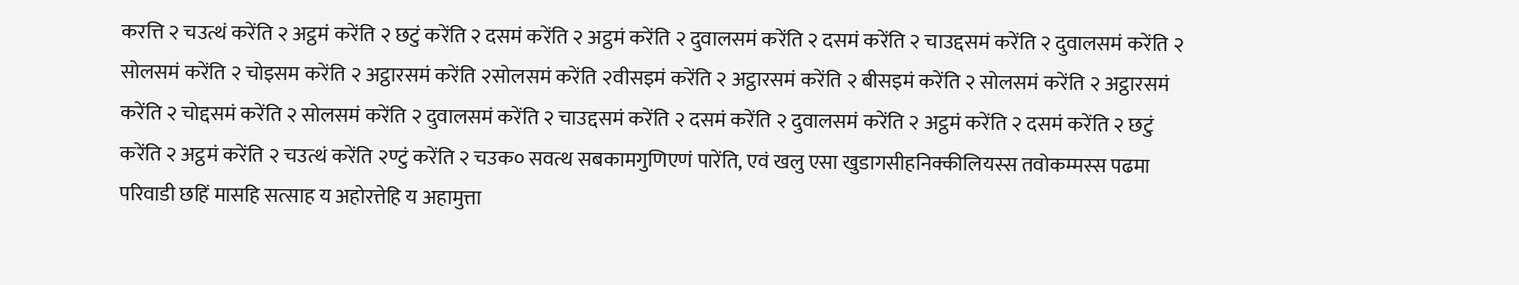करत्ति २ चउत्थं करेंति २ अट्ठमं करेंति २ छटुं करेंति २ दसमं करेंति २ अट्ठमं करेंति २ दुवालसमं करेंति २ दसमं करेंति २ चाउद्दसमं करेंति २ दुवालसमं करेंति २ सोलसमं करेंति २ चोइसम करेंति २ अट्ठारसमं करेंति २सोलसमं करेंति २वीसइमं करेंति २ अट्ठारसमं करेंति २ बीसइमं करेंति २ सोलसमं करेंति २ अट्ठारसमं करेंति २ चोद्दसमं करेंति २ सोलसमं करेंति २ दुवालसमं करेंति २ चाउद्दसमं करेंति २ दसमं करेंति २ दुवालसमं करेंति २ अट्ठमं करेंति २ दसमं करेंति २ छटुं करेंति २ अट्ठमं करेंति २ चउत्थं करेंति २ण्टुं करेंति २ चउक० सवत्थ सबकामगुणिएणं पारेंति, एवं खलु एसा खुडागसीहनिक्कीलियस्स तवोकम्मस्स पढमा परिवाडी छहिं मासहि सत्साह य अहोरत्तेहि य अहामुत्ता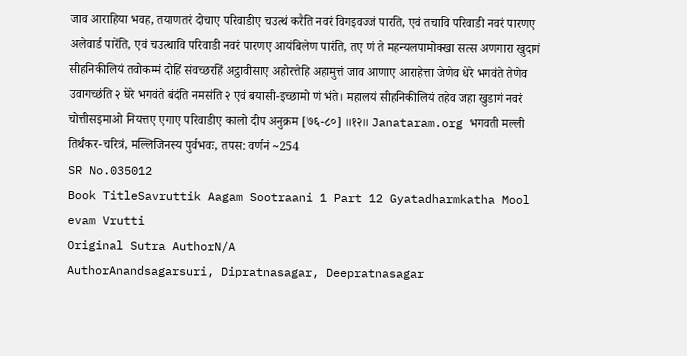जाव आराहिया भवह, तयाणतरं दोचाए परिवाडीए चउत्थं करैति नवरं विगइवज्जं पारति, एवं तचावि परिवाडी नवरं पारणए अलेवार्ड पारेंति, एवं चउत्थावि परिवाडी नवरं पारणए आयंबिलेण पारंति, तए णं ते महन्यलपामोक्खा सत्स अणगारा खुदागं सीहनिकीलियं तवोकम्मं दोहिं संवच्छरहिं अट्ठावीसाए अहोरत्तेहि अहामुत्तं जाव आणाए आराहेत्ता जेणेव धेरे भगवंते तेणेव उवागच्छंति २ घेरे भगवंते बंदंति नमसंति २ एवं बयासी-इच्छामो णं भंते। महालयं सीहनिकीलियं तहेव जहा खुडागं नवरं चोत्तीसइमाओ नियत्तए एगाए परिवाडीए कालो दीप अनुक्रम [७६-८०] ॥१२॥ Janataram.org भगवती मल्ली तिर्थंकर-चरित्रं, मल्लिजिनस्य पुर्वभवः, तपस: वर्णनं ~254
SR No.035012
Book TitleSavruttik Aagam Sootraani 1 Part 12 Gyatadharmkatha Mool evam Vrutti
Original Sutra AuthorN/A
AuthorAnandsagarsuri, Dipratnasagar, Deepratnasagar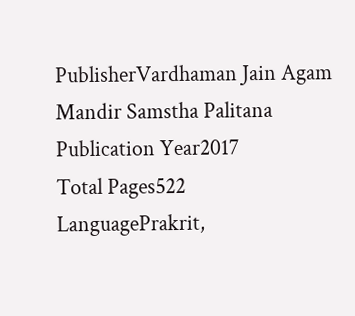PublisherVardhaman Jain Agam Mandir Samstha Palitana
Publication Year2017
Total Pages522
LanguagePrakrit,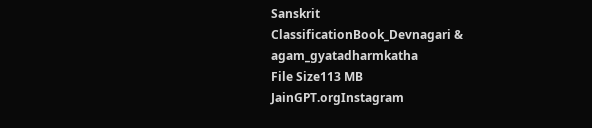Sanskrit
ClassificationBook_Devnagari & agam_gyatadharmkatha
File Size113 MB
JainGPT.orgInstagram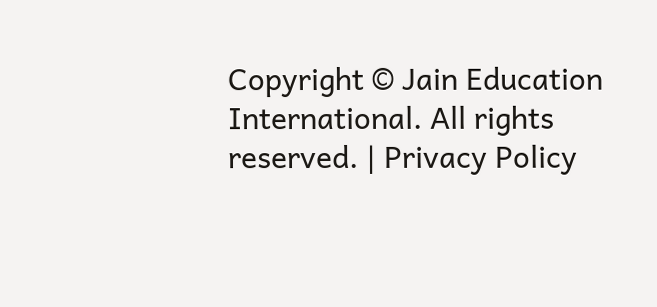Copyright © Jain Education International. All rights reserved. | Privacy Policy